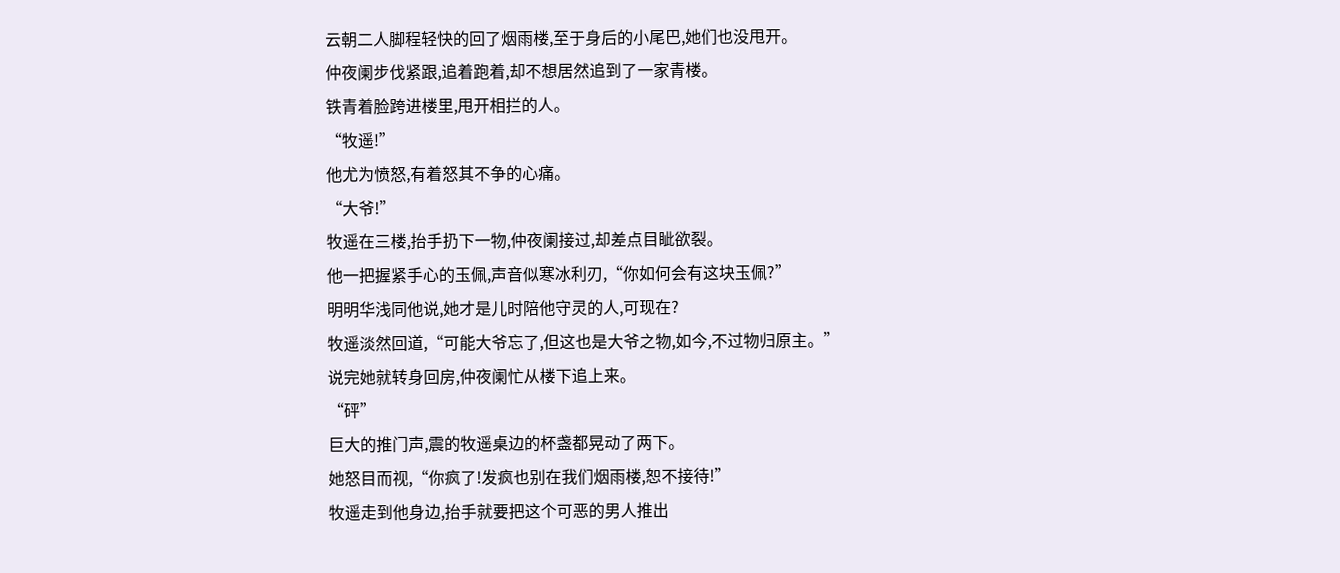云朝二人脚程轻快的回了烟雨楼,至于身后的小尾巴,她们也没甩开。
仲夜阑步伐紧跟,追着跑着,却不想居然追到了一家青楼。
铁青着脸跨进楼里,甩开相拦的人。
“牧遥!”
他尤为愤怒,有着怒其不争的心痛。
“大爷!”
牧遥在三楼,抬手扔下一物,仲夜阑接过,却差点目眦欲裂。
他一把握紧手心的玉佩,声音似寒冰利刃,“你如何会有这块玉佩?”
明明华浅同他说,她才是儿时陪他守灵的人,可现在?
牧遥淡然回道,“可能大爷忘了,但这也是大爷之物,如今,不过物归原主。”
说完她就转身回房,仲夜阑忙从楼下追上来。
“砰”
巨大的推门声,震的牧遥桌边的杯盏都晃动了两下。
她怒目而视,“你疯了!发疯也别在我们烟雨楼,恕不接待!”
牧遥走到他身边,抬手就要把这个可恶的男人推出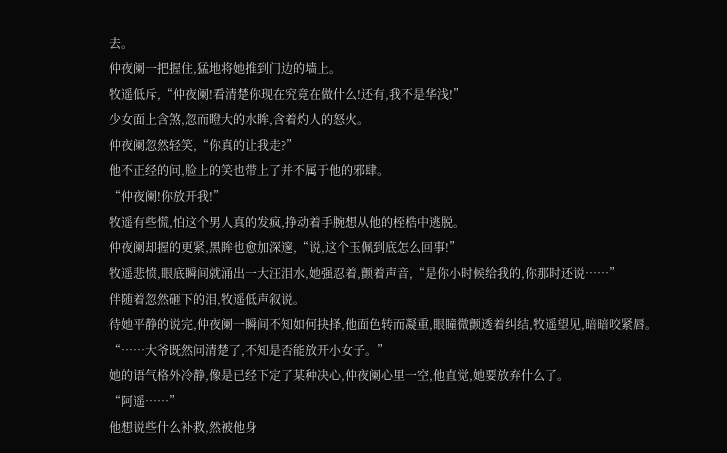去。
仲夜阑一把握住,猛地将她推到门边的墙上。
牧遥低斥,“仲夜阑!看清楚你现在究竟在做什么!还有,我不是华浅!”
少女面上含煞,忽而瞪大的水眸,含着灼人的怒火。
仲夜阑忽然轻笑,“你真的让我走?”
他不正经的问,脸上的笑也带上了并不属于他的邪肆。
“仲夜阑!你放开我!”
牧遥有些慌,怕这个男人真的发疯,挣动着手腕想从他的桎梏中逃脱。
仲夜阑却握的更紧,黑眸也愈加深邃,“说,这个玉佩到底怎么回事!”
牧遥悲愤,眼底瞬间就涌出一大汪泪水,她强忍着,颤着声音,“是你小时候给我的,你那时还说……”
伴随着忽然砸下的泪,牧遥低声叙说。
待她平静的说完,仲夜阑一瞬间不知如何抉择,他面色转而凝重,眼瞳微颤透着纠结,牧遥望见,暗暗咬紧唇。
“……大爷既然问清楚了,不知是否能放开小女子。”
她的语气格外冷静,像是已经下定了某种决心,仲夜阑心里一空,他直觉,她要放弃什么了。
“阿遥……”
他想说些什么补救,然被他身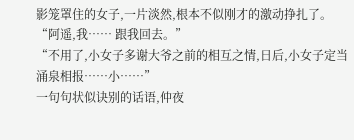影笼罩住的女子,一片淡然,根本不似刚才的激动挣扎了。
“阿遥,我…… 跟我回去。”
“不用了,小女子多谢大爷之前的相互之情,日后,小女子定当涌泉相报……小……”
一句句状似诀别的话语,仲夜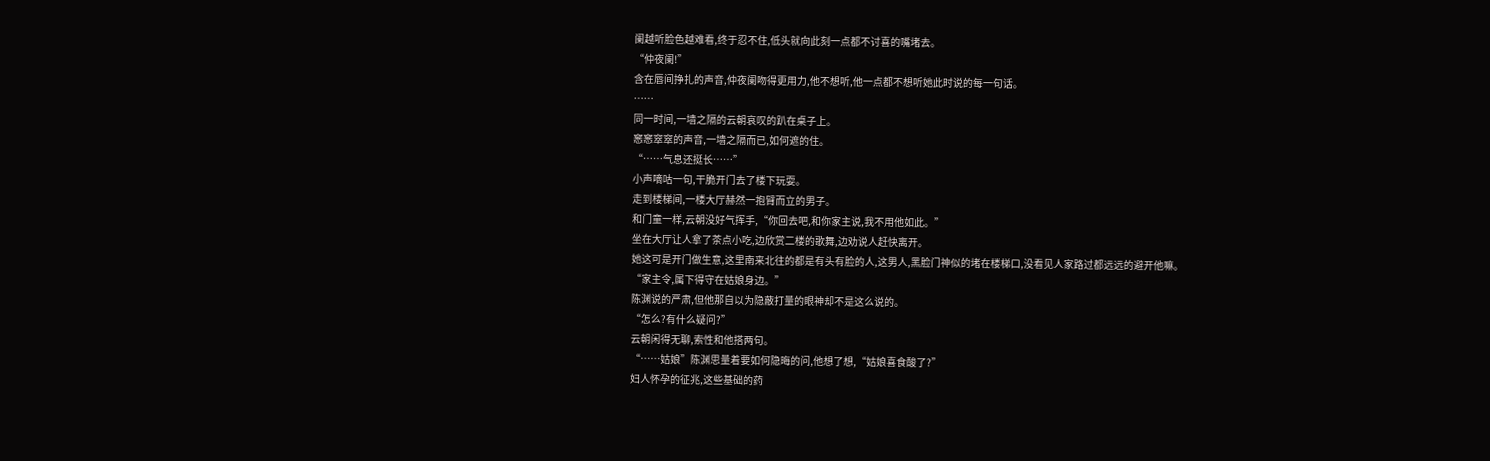阑越听脸色越难看,终于忍不住,低头就向此刻一点都不讨喜的嘴堵去。
“仲夜阑!”
含在唇间挣扎的声音,仲夜阑吻得更用力,他不想听,他一点都不想听她此时说的每一句话。
……
同一时间,一墙之隔的云朝哀叹的趴在桌子上。
窸窸窣窣的声音,一墙之隔而已,如何遮的住。
“……气息还挺长……”
小声嘀咕一句,干脆开门去了楼下玩耍。
走到楼梯间,一楼大厅赫然一抱臂而立的男子。
和门童一样,云朝没好气挥手,“你回去吧,和你家主说,我不用他如此。”
坐在大厅让人拿了茶点小吃,边欣赏二楼的歌舞,边劝说人赶快离开。
她这可是开门做生意,这里南来北往的都是有头有脸的人,这男人,黑脸门神似的堵在楼梯口,没看见人家路过都远远的避开他嘛。
“家主令,属下得守在姑娘身边。”
陈渊说的严肃,但他那自以为隐蔽打量的眼神却不是这么说的。
“怎么?有什么疑问?”
云朝闲得无聊,索性和他搭两句。
“……姑娘”陈渊思量着要如何隐晦的问,他想了想,“姑娘喜食酸了?”
妇人怀孕的征兆,这些基础的药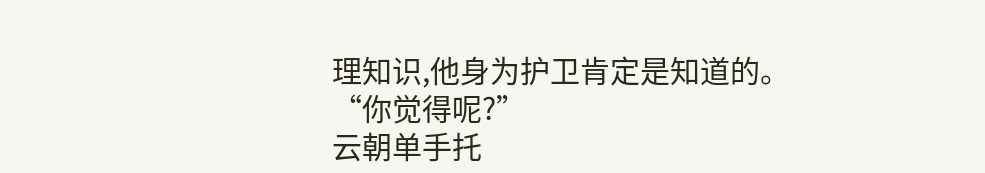理知识,他身为护卫肯定是知道的。
“你觉得呢?”
云朝单手托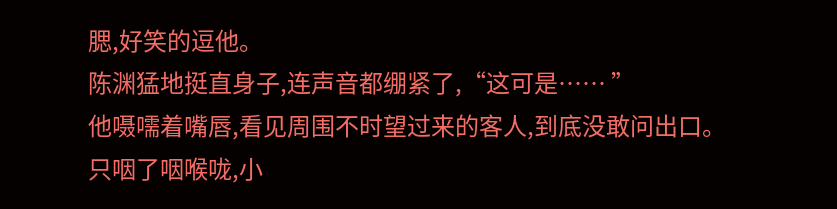腮,好笑的逗他。
陈渊猛地挺直身子,连声音都绷紧了,“这可是…… ”
他嗫嚅着嘴唇,看见周围不时望过来的客人,到底没敢问出口。
只咽了咽喉咙,小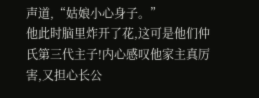声道,“姑娘小心身子。”
他此时脑里炸开了花,这可是他们仲氏第三代主子!内心感叹他家主真厉害,又担心长公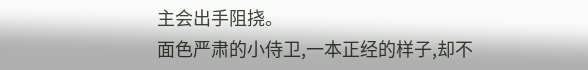主会出手阻挠。
面色严肃的小侍卫,一本正经的样子,却不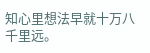知心里想法早就十万八千里远。